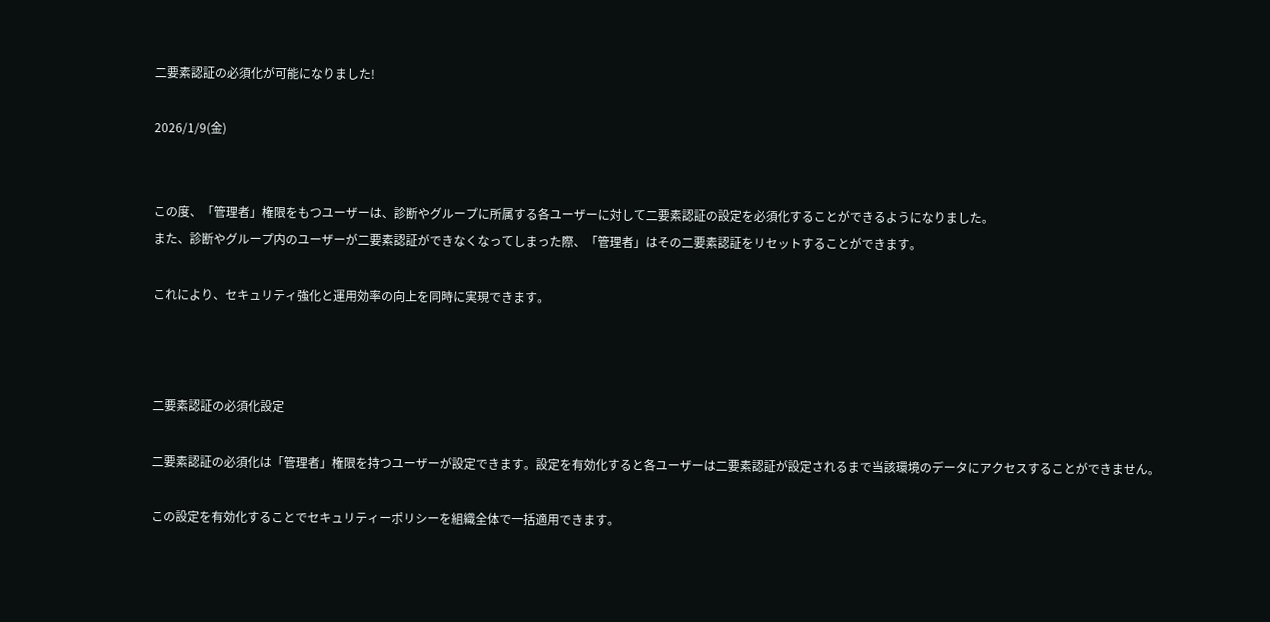二要素認証の必須化が可能になりました!

2026/1/9(金)


この度、「管理者」権限をもつユーザーは、診断やグループに所属する各ユーザーに対して二要素認証の設定を必須化することができるようになりました。
また、診断やグループ内のユーザーが二要素認証ができなくなってしまった際、「管理者」はその二要素認証をリセットすることができます。

これにより、セキュリティ強化と運用効率の向上を同時に実現できます。



二要素認証の必須化設定

二要素認証の必須化は「管理者」権限を持つユーザーが設定できます。設定を有効化すると各ユーザーは二要素認証が設定されるまで当該環境のデータにアクセスすることができません。

この設定を有効化することでセキュリティーポリシーを組織全体で一括適用できます。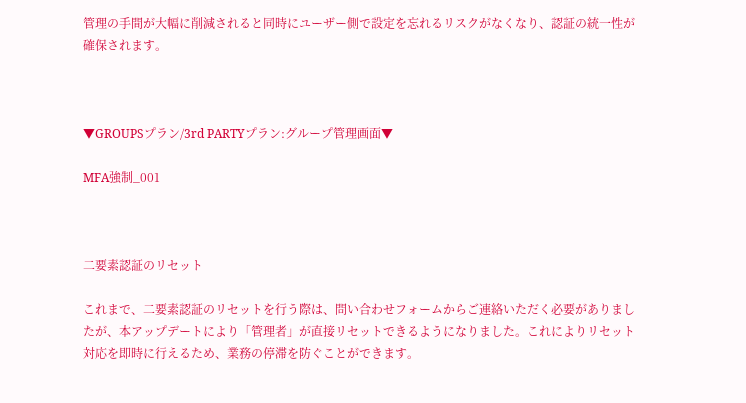管理の手間が大幅に削減されると同時にユーザー側で設定を忘れるリスクがなくなり、認証の統一性が確保されます。



▼GROUPSプラン/3rd PARTYプラン:グループ管理画面▼

MFA強制_001



二要素認証のリセット

これまで、二要素認証のリセットを行う際は、問い合わせフォームからご連絡いただく必要がありましたが、本アップデートにより「管理者」が直接リセットできるようになりました。これによりリセット対応を即時に行えるため、業務の停滞を防ぐことができます。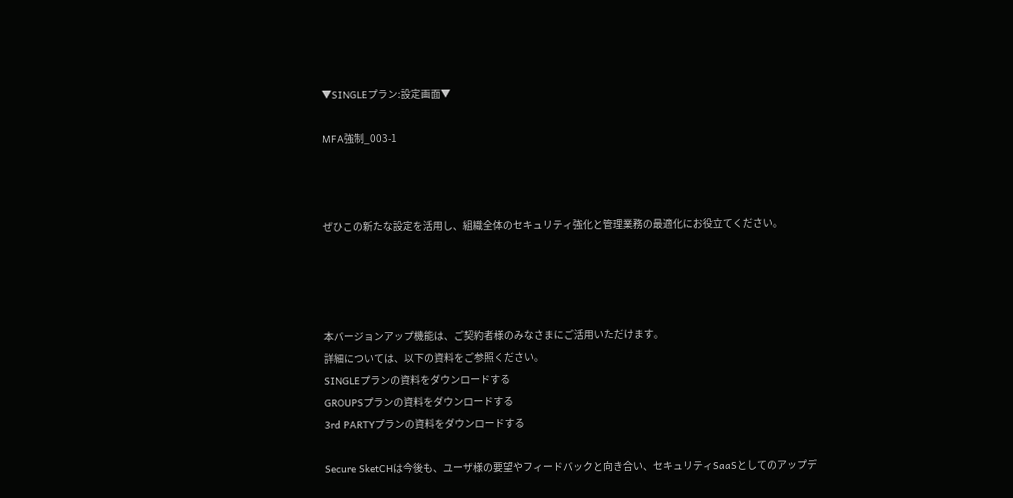▼SINGLEプラン:設定画面▼

MFA強制_003-1



ぜひこの新たな設定を活用し、組織全体のセキュリティ強化と管理業務の最適化にお役立てください。




本バージョンアップ機能は、ご契約者様のみなさまにご活用いただけます。
詳細については、以下の資料をご参照ください。
SINGLEプランの資料をダウンロードする
GROUPSプランの資料をダウンロードする
3rd PARTYプランの資料をダウンロードする

Secure SketCHは今後も、ユーザ様の要望やフィードバックと向き合い、セキュリティSaaSとしてのアップデ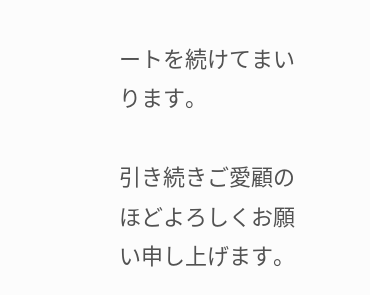ートを続けてまいります。

引き続きご愛顧のほどよろしくお願い申し上げます。